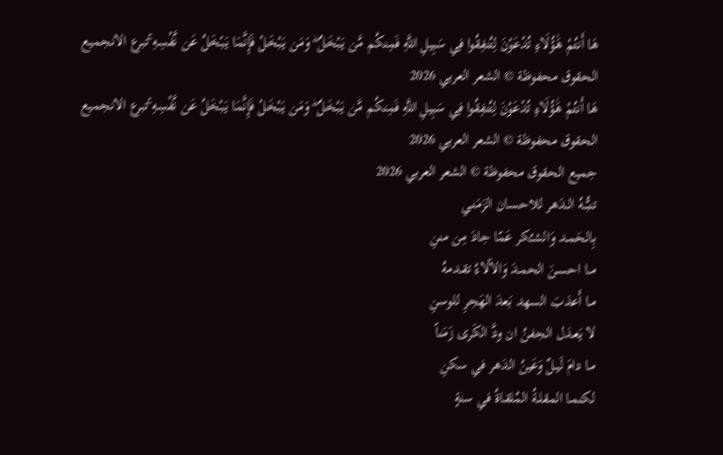هَا أَنتُمْ هَٰؤُلَاءِ تُدْعَوْنَ لِتُنفِقُوا فِي سَبِيلِ اللَّهِ فَمِنكُم مَّن يَبْخَلُ ۖ وَمَن يَبْخَلْ فَإِنَّمَا يَبْخَلُ عَن نَّفْسِهِ ۚتبرع الانجميع الحقوق محفوظة © الشعر العربي 2026
هَا أَنتُمْ هَٰؤُلَاءِ تُدْعَوْنَ لِتُنفِقُوا فِي سَبِيلِ اللَّهِ فَمِنكُم مَّن يَبْخَلُ ۖ وَمَن يَبْخَلْ فَإِنَّمَا يَبْخَلُ عَن نَّفْسِهِ ۚتبرع الانجميع الحقوق محفوظة © الشعر العربي 2026
جميع الحقوق محفوظة © الشعر العربي 2026
تنبُّــهُ الــدَهر للاحسـان الزَمَنـي
بِالحَمـد وَالشـُكر عَمّا جادَ مِن مننِ
مــا احسـنَ الحمـدَ وَالآلاءُ تقـدمهُ
مـا أَعذبَ السهد بَعدَ الهَجرِ للوسنِ
لا يَعـذل الجفنُ ان ودَّ الكَرى زَمَناً
مـا دامَ لَيـلٌ وَعَينُ الدَهر في سكنِ
لكنمـا المقلـةُ المُلقـاةُ في سنةٍ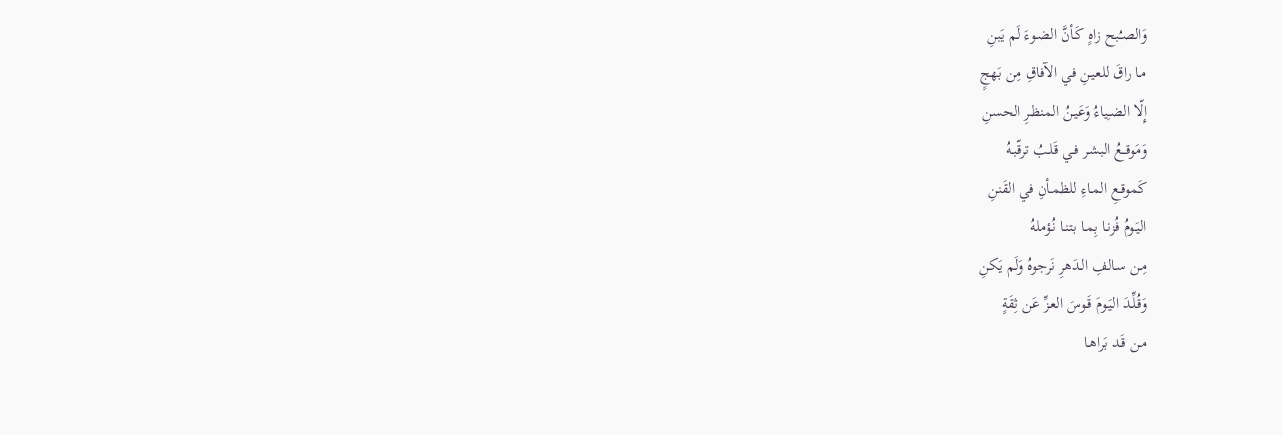وَالصـُبح زاهٍ كَـأنَّ الضـوءَ لَم يَبنِ
مـا راقَ للعيـنِ في الآفاقِ مِن بَهجٍ
إِلّا الضـِياءُ وَعَيـنُ المنظـرِ الحسنِ
وَمَوقــعُ البشـر فـي قَلـبُ ترقّبـهُ
كَموقـعِ المـاءِ للظمـأنِ في القَننِ
اليَـومُ فُزنـا بِمـا بتنـا نُـؤملهُ
مِـن سـالفِ الـدَهرِ نَرجوهُ وَلَم يَكنِ
وَقُلِّـدَ اليَـومَ قَـوسَ العـزِّ عَن ثِقَةٍ
مـن قَـد بَراهـا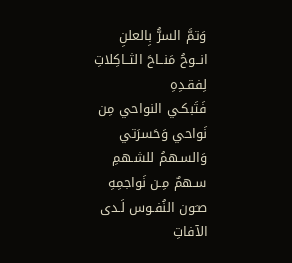وَتمَّ السرُّ بِالعلنِ
انــوحُ مَنــاحَ الثــاكِلاتِ لِفقـدِهِ
فَتَبكـي النواحي مِن نَواحي وَحَسرَتي
وَالسـهمُ للشـهمِ سـهمٌ مِـن نَواجمِهِ
صـَون النُفـوس لَـدى الآفاتِ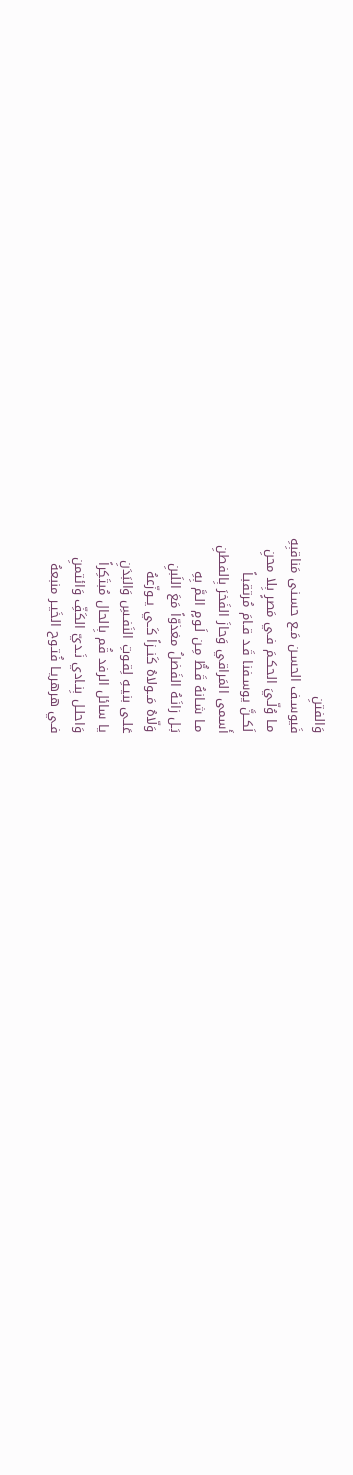وَالفتنِ
فَيوسـف الحسـن مَـع حسـنى مَناقبِهِ
مـا وُلّـيَ الحكـمَ فـي مَصرٍ بِلا محنِ
لَكــنَّ يوسـفنا قَـد قـامَ مُرتقبـاً
أَسمى المَراقي وَحازَ الفَخرَ بِالفطنِ
مـا شـانهُ قَـطُّ مِـن لَـومٍ الـمَّ بِهِ
بَـل زانَـهُ الفَضلُ مغذوّاً مَعَ اللَبنِ
وَلّاهُ مَــولاهُ كَنــزاً كَــي يــوزّعهُ
عَلـى بنيـهِ لِقـوتِ النَفـسِ وَالبَدَنِ
يا سائل الرفد قُم بِالحال مُبتَكِراً
وَاحلـل بِنـادي نَـديّ الكَفِّ وَائتمنِ
فـي هرهريـا فُتـوح الخَيـر منبعهُ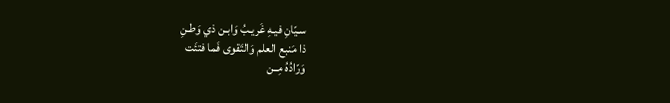سـيّانِ فيـهِ غَريـبُ وَابـن ذي وَطـنِ
ذا مَنبع العلم وَالتَقوى فَما فتئَت
وَرّادُهُ مِــن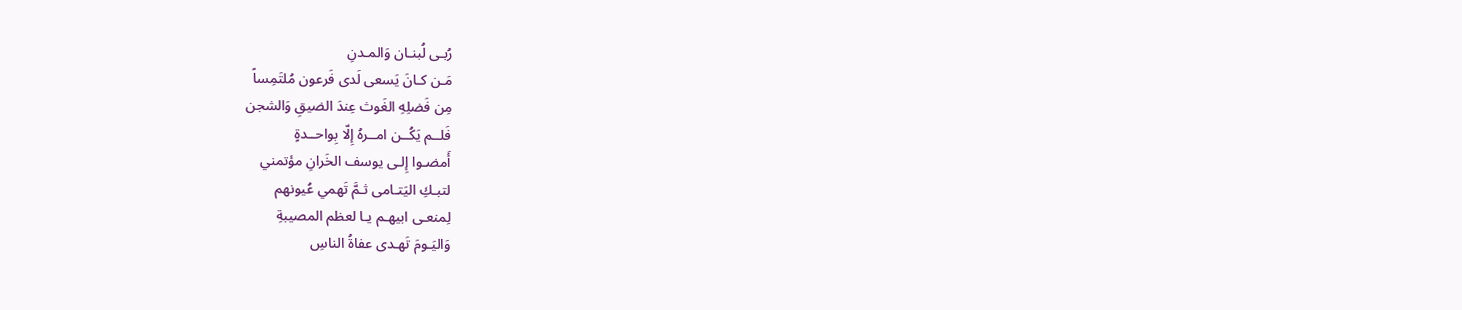رُبـى لُبنـان وَالمـدنِ
مَـن كـانَ يَسعى لَدى فَرعون مُلتَمِساً
مِن فَضلِهِ الغَوث عِندَ الضيقِ وَالشجن
فَلــم يَكُــن امــرهُ إِلّا بِواحــدةٍ
أَمضـوا إِلـى يوسف الخَرانِ مؤتمني
لتبـكِ اليَتـامى ثـمَّ تَهمي عُيونهم
لِمنعـى ابيهـم يـا لعظم المصيبةِ
وَاليَـومَ تَهـدى عفاةُ الناسِ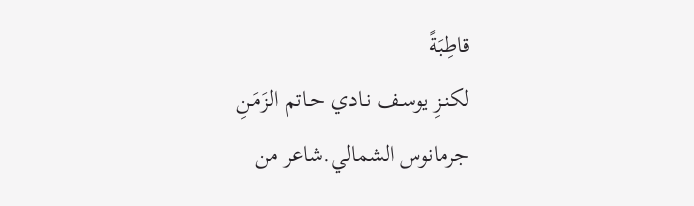قاطِبَةً
لكنـزِ يوسـف نـادي حـاتم الزَمَـنِ
جرمانوس الشمالي.شاعر من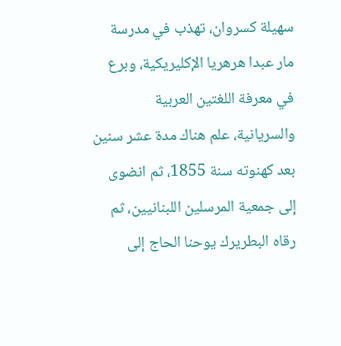سهيلة كسروان، تهذب في مدرسة مار عبدا هرهريا الإكليريكية، وبرع في معرفة اللغتين العربية والسريانية، علم هناك مدة عشر سنين بعد كهنوته سنة 1855، ثم انضوى إلى جمعية المرسلين اللبنانيين، ثم رقاه البطريرك يوحنا الحاج إلى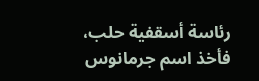رئاسة أسقفية حلب، فأخذ اسم جرمانوس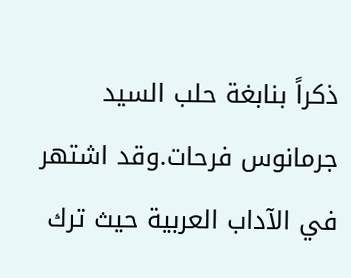ذكراً بنابغة حلب السيد جرمانوس فرحات.وقد اشتهر في الآداب العربية حيث ترك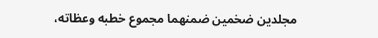مجلدين ضخمين ضمنهما مجموع خطبه وعظاته،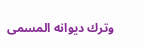وترك ديوانه المسمى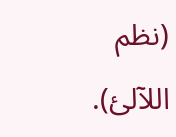(نظم اللآلئ).